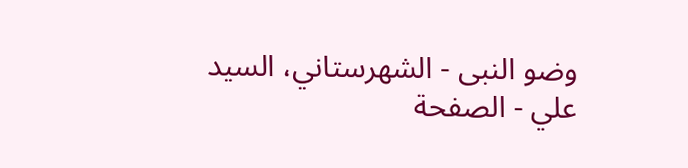وضو النبی - الشهرستاني، السيد علي - الصفحة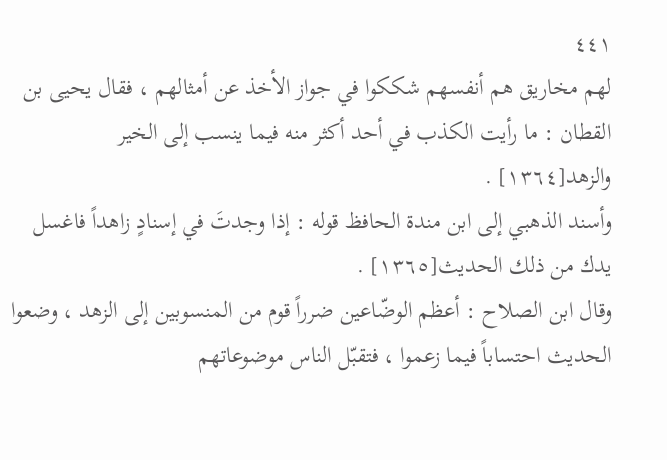٤٤١
لهم مخاريق هم أنفسهم شككوا في جواز الأخذ عن أمثالهم ، فقال يحيى بن القطان : ما رأيت الكذب في أحد أكثر منه فيما ينسب إلى الخير والزهد[١٣٦٤] .
وأسند الذهبي إلى ابن مندة الحافظ قوله : إذا وجدتَ في إسنادٍ زاهداً فاغسل يدك من ذلك الحديث[١٣٦٥] .
وقال ابن الصلاح : أعظم الوضّاعين ضرراً قوم من المنسوبين إلى الزهد ، وضعوا الحديث احتساباً فيما زعموا ، فتقبّل الناس موضوعاتهم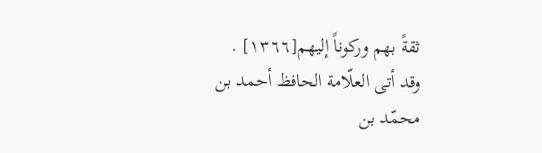ثقةً بهم وركوناً إليهم[١٣٦٦] .
وقد أتى العلّامة الحافظ أحمد بن محمّد بن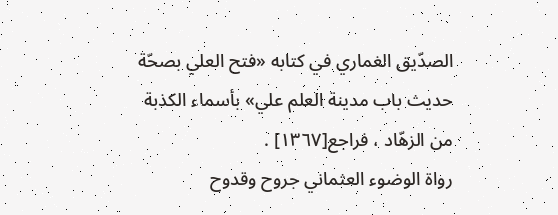الصدّيق الغماري في كتابه «فتح العلي بصحّة حديث باب مدينة العلم علي» بأسماء الكذبة من الزهّاد ، فراجع[١٣٦٧] .
رواة الوضوء العثماني جروح وقدوح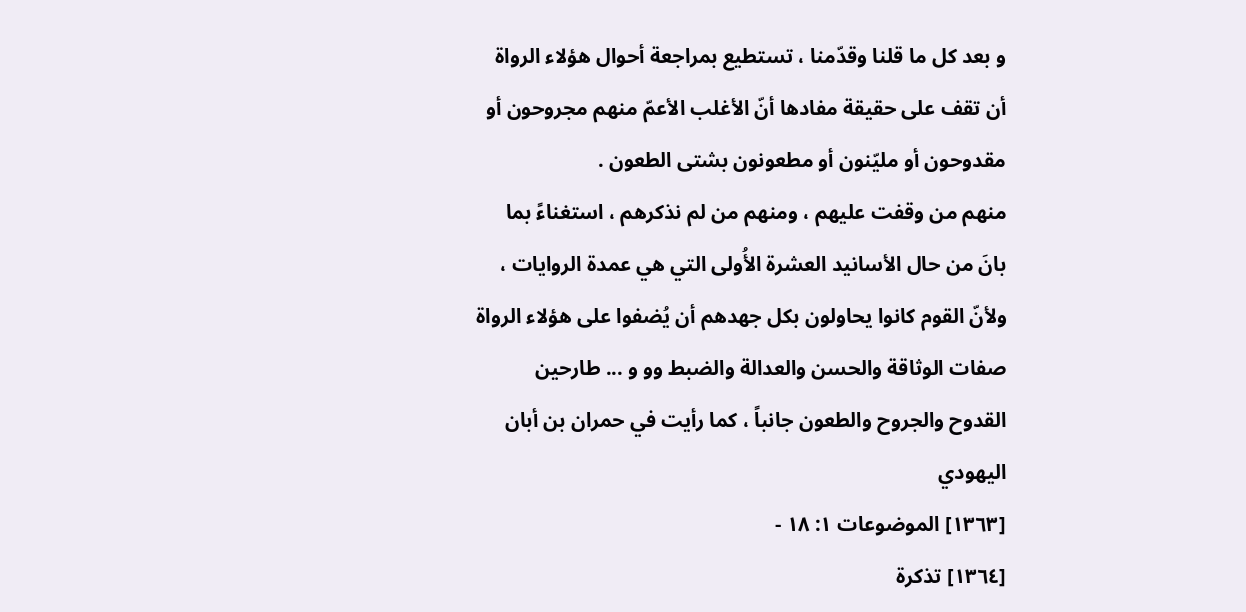و بعد كل ما قلنا وقدّمنا ، تستطيع بمراجعة أحوال هؤلاء الرواة أن تقف على حقيقة مفادها أنّ الأغلب الأعمّ منهم مجروحون أو مقدوحون أو مليّنون أو مطعونون بشتى الطعون .
منهم من وقفت عليهم ، ومنهم من لم نذكرهم ، استغناءً بما بانَ من حال الأسانيد العشرة الأُولى التي هي عمدة الروايات ، ولأنّ القوم كانوا يحاولون بكل جهدهم أن يُضفوا على هؤلاء الرواة صفات الوثاقة والحسن والعدالة والضبط وو و ... طارحين القدوح والجروح والطعون جانباً ، كما رأيت في حمران بن أبان اليهودي
[١٣٦٣] الموضوعات ١: ١٨ -
[١٣٦٤] تذكرة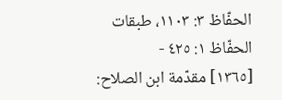الحفّاظ ٣: ١١٠٣، طبقات الحفّاظ ١: ٤٢٥ -
[١٣٦٥] مقدّمة ابن الصلاح: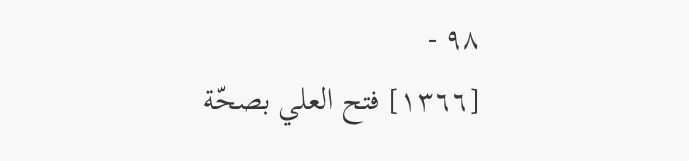٩٨ -
[١٣٦٦] فتح العلي بصحّة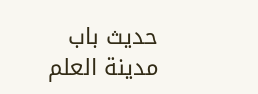حديث باب مدينة العلم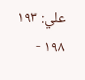علي: ١٩٣ ١٩٨ -